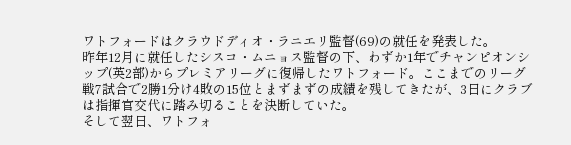ワトフォードはクラウドディオ・ラニエリ監督(69)の就任を発表した。
昨年12月に就任したシスコ・ムニョス監督の下、わずか1年でチャンピオンシップ(英2部)からプレミアリーグに復帰したワトフォード。ここまでのリーグ戦7試合で2勝1分け4敗の15位とまずまずの成績を残してきたが、3日にクラブは指揮官交代に踏み切ることを決断していた。
そして翌日、ワトフォ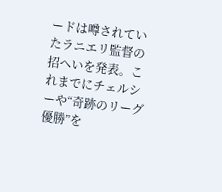ードは噂されていたラニエリ監督の招へいを発表。これまでにチェルシーや“奇跡のリーグ優勝”を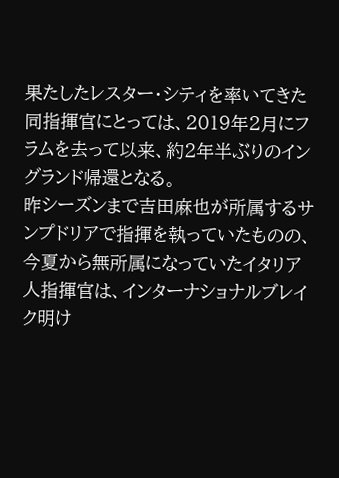果たしたレスター・シティを率いてきた同指揮官にとっては、2019年2月にフラムを去って以来、約2年半ぶりのイングランド帰還となる。
昨シーズンまで吉田麻也が所属するサンプドリアで指揮を執っていたものの、今夏から無所属になっていたイタリア人指揮官は、インターナショナルブレイク明け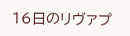16日のリヴァプ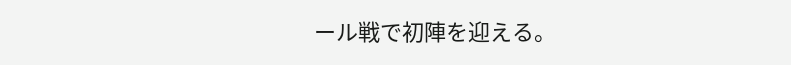ール戦で初陣を迎える。